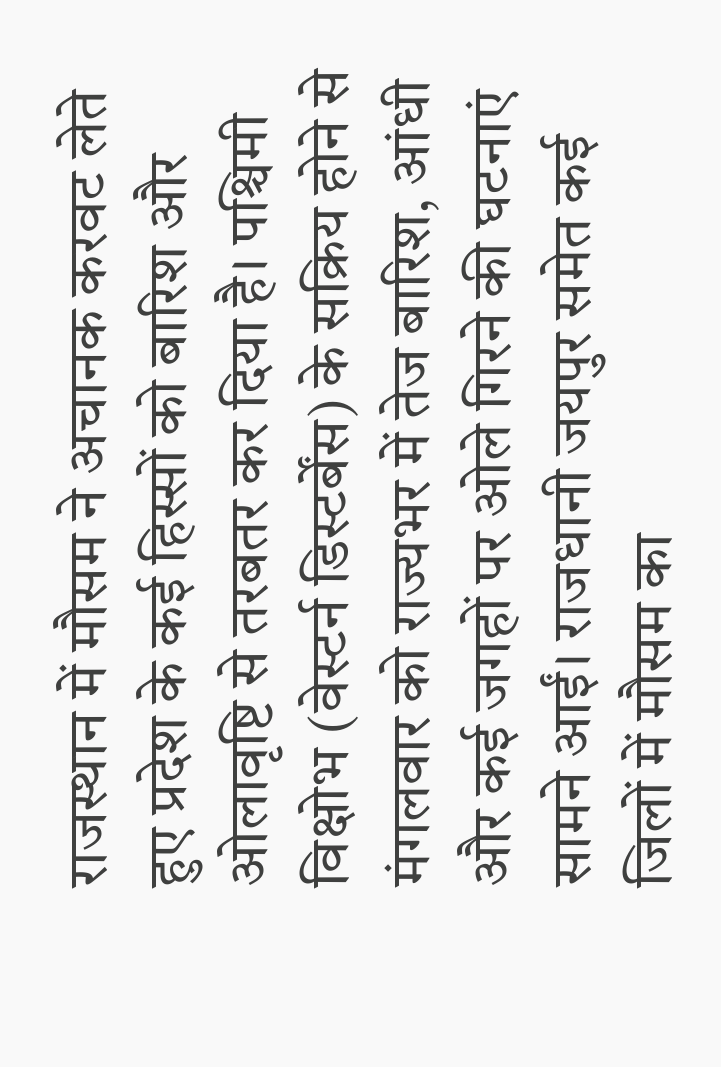राजस्थान में मौसम ने अचानक करवट लेते हुए प्रदेश के कई हिस्सों को बारिश और ओलावृष्टि से तरबतर कर दिया है। पश्चिमी विक्षोभ (वेस्टर्न डिस्टर्बेंस) के सक्रिय होने से मंगलवार को राज्यभर में तेज बारिश, आंधी और कई जगहों पर ओले गिरने की घटनाएं सामने आईं। राजधानी जयपुर समेत कई जिलों में मौसम का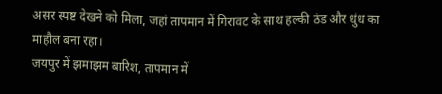असर स्पष्ट देखने को मिला, जहां तापमान में गिरावट के साथ हल्की ठंड और धुंध का माहौल बना रहा।
जयपुर में झमाझम बारिश, तापमान में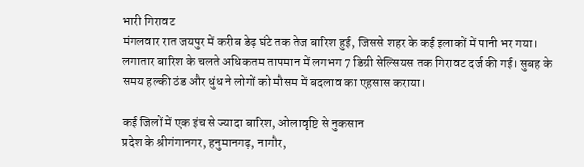भारी गिरावट
मंगलवार रात जयपुर में करीब डेढ़ घंटे तक तेज बारिश हुई, जिससे शहर के कई इलाकों में पानी भर गया। लगातार बारिश के चलते अधिकतम तापमान में लगभग 7 डिग्री सेल्सियस तक गिरावट दर्ज की गई। सुबह के समय हल्की ठंड और धुंध ने लोगों को मौसम में बदलाव का एहसास कराया।

कई जिलों में एक इंच से ज्यादा बारिश, ओलावृष्टि से नुकसान
प्रदेश के श्रीगंगानगर, हनुमानगढ़, नागौर,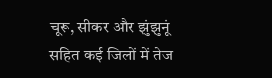चूरू, सीकर और झुंझुनूं सहित कई जिलों में तेज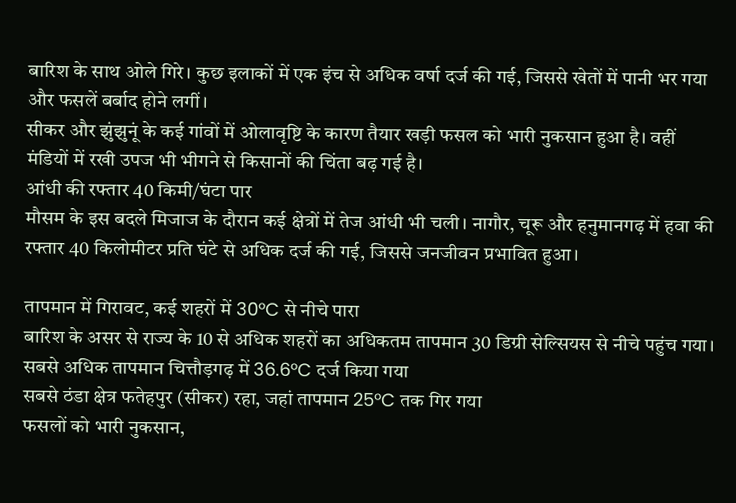बारिश के साथ ओले गिरे। कुछ इलाकों में एक इंच से अधिक वर्षा दर्ज की गई, जिससे खेतों में पानी भर गया और फसलें बर्बाद होने लगीं।
सीकर और झुंझुनूं के कई गांवों में ओलावृष्टि के कारण तैयार खड़ी फसल को भारी नुकसान हुआ है। वहीं मंडियों में रखी उपज भी भीगने से किसानों की चिंता बढ़ गई है।
आंधी की रफ्तार 40 किमी/घंटा पार
मौसम के इस बदले मिजाज के दौरान कई क्षेत्रों में तेज आंधी भी चली। नागौर, चूरू और हनुमानगढ़ में हवा की रफ्तार 40 किलोमीटर प्रति घंटे से अधिक दर्ज की गई, जिससे जनजीवन प्रभावित हुआ।

तापमान में गिरावट, कई शहरों में 30°C से नीचे पारा
बारिश के असर से राज्य के 10 से अधिक शहरों का अधिकतम तापमान 30 डिग्री सेल्सियस से नीचे पहुंच गया।
सबसे अधिक तापमान चित्तौड़गढ़ में 36.6°C दर्ज किया गया
सबसे ठंडा क्षेत्र फतेहपुर (सीकर) रहा, जहां तापमान 25°C तक गिर गया
फसलों को भारी नुकसान,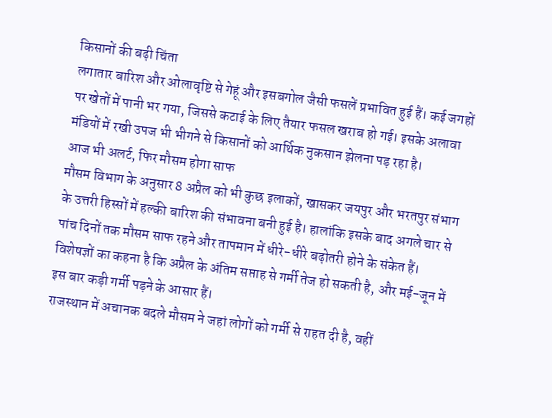किसानों की बढ़ी चिंता
लगातार बारिश और ओलावृष्टि से गेहूं और इसबगोल जैसी फसलें प्रभावित हुई हैं। कई जगहों पर खेतों में पानी भर गया, जिससे कटाई के लिए तैयार फसल खराब हो गई। इसके अलावा मंडियों में रखी उपज भी भीगने से किसानों को आर्थिक नुकसान झेलना पड़ रहा है।
आज भी अलर्ट, फिर मौसम होगा साफ
मौसम विभाग के अनुसार 8 अप्रैल को भी कुछ इलाकों, खासकर जयपुर और भरतपुर संभाग के उत्तरी हिस्सों में हल्की बारिश की संभावना बनी हुई है। हालांकि इसके बाद अगले चार से पांच दिनों तक मौसम साफ रहने और तापमान में धीरे-धीरे बढ़ोतरी होने के संकेत हैं।
विशेषज्ञों का कहना है कि अप्रैल के अंतिम सप्ताह से गर्मी तेज हो सकती है, और मई-जून में इस बार कड़ी गर्मी पड़ने के आसार हैं।
राजस्थान में अचानक बदले मौसम ने जहां लोगों को गर्मी से राहत दी है, वहीं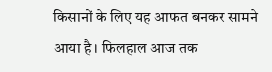किसानों के लिए यह आफत बनकर सामने आया है। फिलहाल आज तक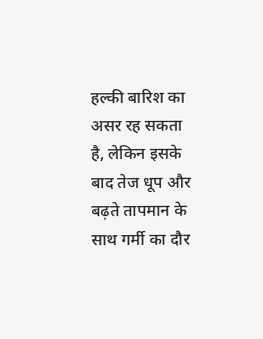हल्की बारिश का असर रह सकता है, लेकिन इसके बाद तेज धूप और बढ़ते तापमान के साथ गर्मी का दौर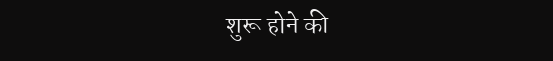शुरू होने की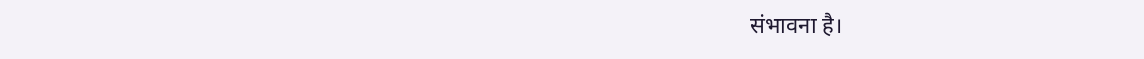संभावना है।